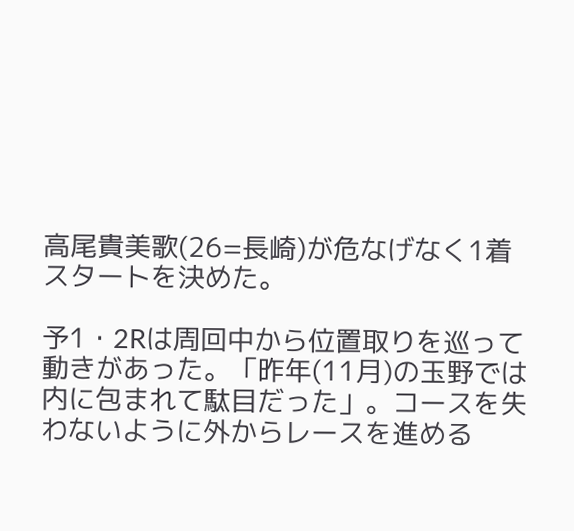高尾貴美歌(26=長崎)が危なげなく1着スタートを決めた。

予1・2Rは周回中から位置取りを巡って動きがあった。「昨年(11月)の玉野では内に包まれて駄目だった」。コースを失わないように外からレースを進める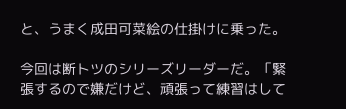と、うまく成田可菜絵の仕掛けに乗った。

今回は断トツのシリーズリーダーだ。「緊張するので嫌だけど、頑張って練習はして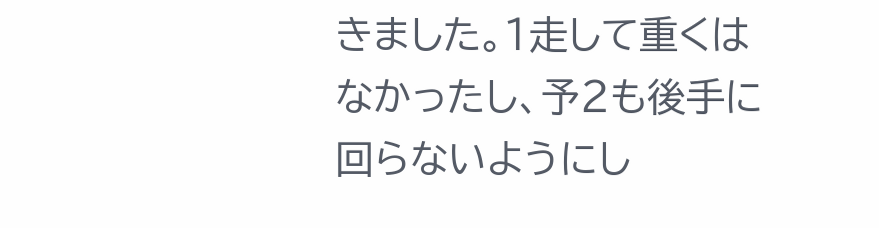きました。1走して重くはなかったし、予2も後手に回らないようにし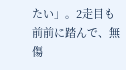たい」。2走目も前前に踏んで、無傷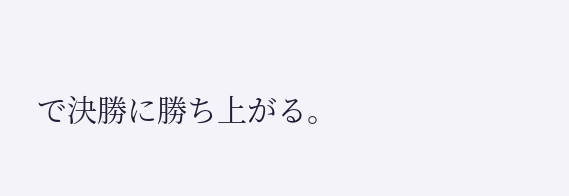で決勝に勝ち上がる。